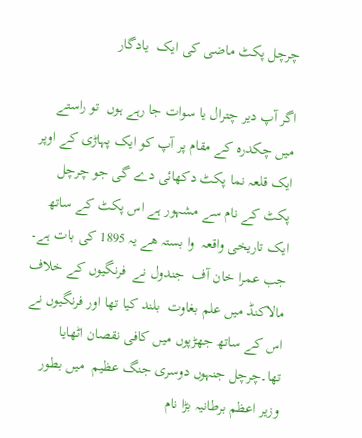چرچل پکٹ ماضی کی ایک  یادگار

اگر آپ دیر چترال یا سوات جا رہے ہوں  تو راستے میں چکدرہ کے مقام پر آپ کو ایک پہاڑی کے اوپر ایک قلعہ نما پکٹ دکھائی دے گی جو چرچل  پکٹ کے نام سے مشہور ہے اس پکٹ کے ساتھ ایک تاریخی واقعہ  وا بستہ ھے یہ 1895 کی بات ہے۔ جب عمرا خان آف  جندول نے  فرنگیوں کے خلاف مالاکنڈ میں علم بغاوت  بلند کیا تھا اور فرنگیوں نے اس کے ساتھ جھڑپوں میں کافی نقصان اٹھایا تھا۔چرچل جنہوں دوسری جنگ عظیم  میں بطور وزیر اعظم برطانیہ بڑا نام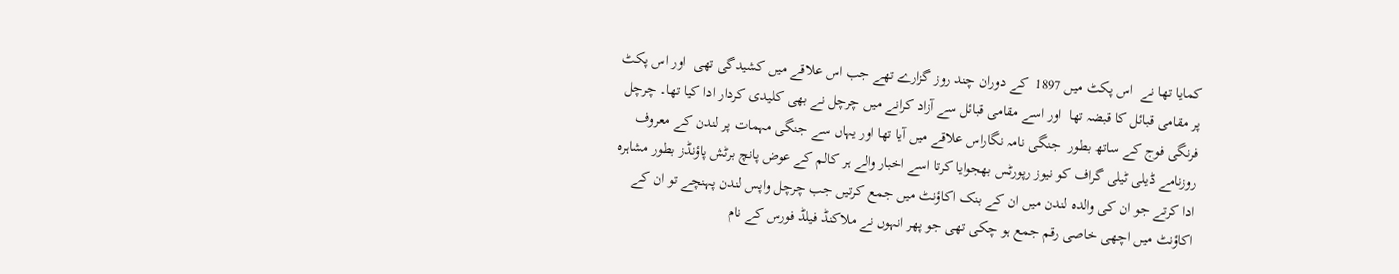کمایا تھا نے  اس پکٹ میں 1897  کے دوران چند روز گزارے تھے جب اس علاقے میں کشیدگی تھی  اور اس پکٹ پر مقامی قبائل کا قبضہ تھا  اور اسے مقامی قبائل سے آزاد کرانے میں چرچل نے بھی کلیدی کردار ادا کیا تھا۔ چرچل فرنگی فوج کے ساتھ بطور  جنگی نامہ نگاراس علاقے میں آیا تھا اور یہاں سے جنگی مہمات پر لندن کے معروف روزنامے ڈیلی ٹیلی گراف کو نیوز رپورٹس بھجوایا کرتا اسے اخبار والے ہر کالم کے عوض پانچ برٹش پاؤنڈز بطور مشاہرہ ادا کرتے جو ان کی والدہ لندن میں ان کے بنک اکاؤنٹ میں جمع کرتیں جب چرچل واپس لندن پہنچے تو ان کے اکاؤنٹ میں اچھی خاصی رقم جمع ہو چکی تھی جو پھر انہوں نے ملاکنڈ فیلڈ فورس کے نام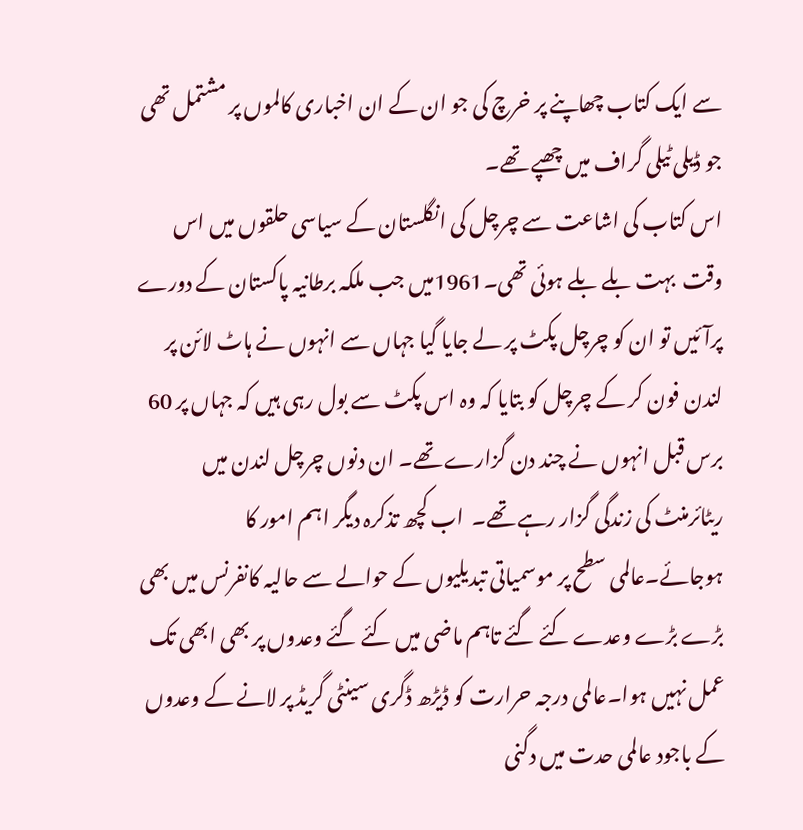سے ایک کتاب چھاپنے پر خرچ کی جو ان کے ان اخباری کالموں پر مشتمل تھی  جو ڈیلی ٹیلی گراف میں چھپے تھے۔
اس کتاب کی اشاعت سے چرچل کی انگلستان کے سیاسی حلقوں میں اس وقت  بہت بلے بلے ہوئی تھی۔1961میں جب ملکہ برطانیہ پاکستان کے دورے پرآئیں تو ان کو چرچل پکٹ پر لے جایا گیا جہاں سے انہوں نے ہاٹ لائن پر لندن فون کر کے چرچل کو بتایا کہ وہ اس پکٹ سے بول رہی ہیں کہ جہاں پر 60 برس قبل انہوں نے چند دن گزارے تھے۔ ان دنوں چرچل لندن میں ریٹائرمنٹ کی زندگی گزار رہے تھے۔  اب کچھ تذکرہ دیگر اہم امور کا ہوجائے۔عالمی سطح پر موسمیاتی تبدیلیوں کے حوالے سے حالیہ کانفرنس میں بھی بڑے بڑے وعدے کئے گئے تاہم ماضی میں کئے گئے وعدوں پر بھی ابھی تک عمل نہیں ہوا۔عالمی درجہ حرارت کو ڈیڑھ ڈگری سینٹی گریڈ پر لانے کے وعدوں کے باجود عالمی حدت میں دگنی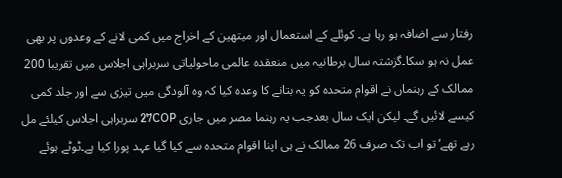رفتار سے اضافہ ہو رہا ہے۔ کوئلے کے استعمال اور میتھین کے اخراج میں کمی لانے کے وعدوں پر بھی عمل نہ ہو سکا۔گزشتہ سال برطانیہ میں منعقدہ عالمی ماحولیاتی سربراہی اجلاس میں تقریبا 200 ممالک کے رہنماں نے اقوام متحدہ کو یہ بتانے کا وعدہ کیا کہ وہ آلودگی میں تیزی سے اور جلد کمی کیسے لائیں گے۔ لیکن ایک سال بعدجب یہ رہنما مصر میں جاری 27COP سربراہی اجلاس کیلئے مل رہے تھے‘ تو اب تک صرف 26 ممالک نے ہی اپنا اقوام متحدہ سے کیا گیا عہد پورا کیا ہے۔ٹوٹے ہوئے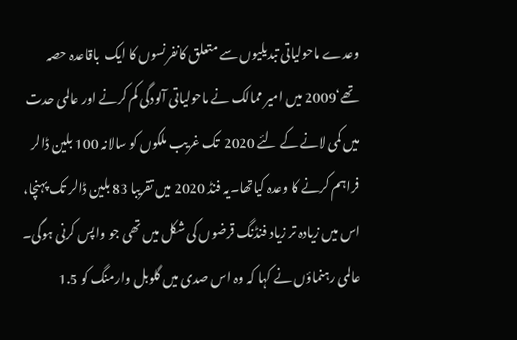وعدے ماحولیاتی تبدیلیوں سے متعلق کانفرنسوں کا ایک  باقاعدہ حصہ تھے‘2009 میں امیر ممالک نے ماحولیاتی آلودگی کم کرنے اور عالمی حدت میں کمی لانے کے لئے 2020  تک غریب ملکوں کو سالانہ 100 بلین ڈالر فراہم کرنے کا وعدہ کیاتھا۔یہ فنڈ 2020 میں تقریبا 83 بلین ڈالر تک پہنچا، اس میں زیادہ تر زیاد فنڈنگ قرضوں کی شکل میں تھی جو واپس کرنی ہوگی۔ عالمی رہنماؤں نے کہا کہ وہ اس صدی میں گلوبل وارمنگ کو 1.5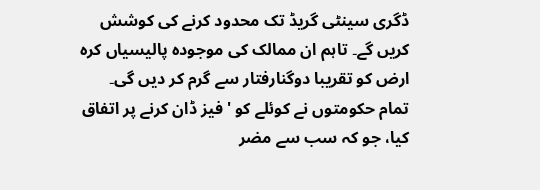ڈگری سینٹی گریڈ تک محدود کرنے کی کوشش کریں گے۔ تاہم ان ممالک کی موجودہ پالیسیاں کرہ ارض کو تقریبا دوگنارفتار سے گرم کر دیں گی۔
تمام حکومتوں نے کوئلے کو 'فیز ڈان کرنے پر اتفاق کیا، جو کہ سب سے مضر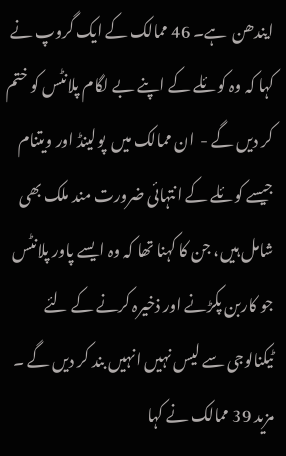ایندھن  ہے۔ 46 ممالک کے ایک گروپ نے کہا کہ وہ کوئلے کے اپنے بے لگام پلانٹس کو ختم کر دیں گے -  ان ممالک میں  پولینڈ اور ویتنام جیسے کوئلے کے انتہائی ضرورت مند ملک بھی شامل ہیں، جن کا کہنا تھا کہ وہ ایسے پاور پلانٹس جو کاربن پکڑنے اور ذخیرہ کرنے کے لئے ٹیکنالوجی سے لیس نہیں انہیں بند کر دیں گے ۔ مزید 39 ممالک نے کہا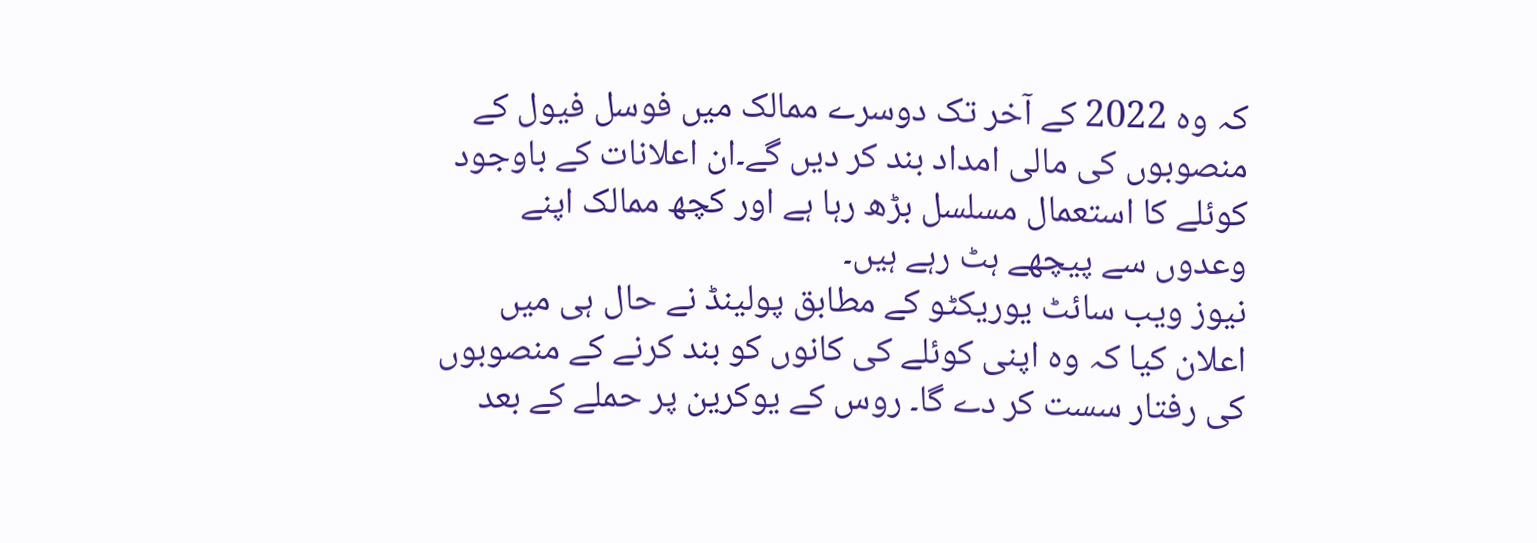کہ وہ 2022 کے آخر تک دوسرے ممالک میں فوسل فیول کے منصوبوں کی مالی امداد بند کر دیں گے۔ان اعلانات کے باوجود کوئلے کا استعمال مسلسل بڑھ رہا ہے اور کچھ ممالک اپنے وعدوں سے پیچھے ہٹ رہے ہیں۔
نیوز ویب سائٹ یوریکٹو کے مطابق پولینڈ نے حال ہی میں اعلان کیا کہ وہ اپنی کوئلے کی کانوں کو بند کرنے کے منصوبوں کی رفتار سست کر دے گا۔ روس کے یوکرین پر حملے کے بعد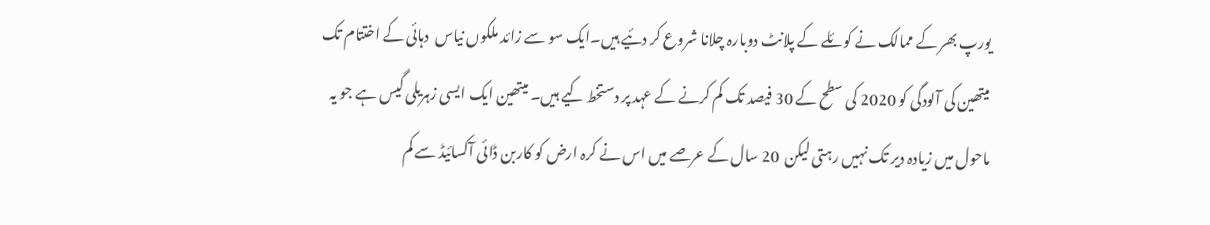یورپ بھر کے ممالک نے کوئلے کے پلانٹ دوبارہ چلانا شروع کر دئیے ہیں۔ایک سو سے زائد ملکوں نیاس  دہائی کے اختتام تک میتھین کی آلودگی کو 2020 کی سطح کے 30 فیصد تک کم کرنے کے عہد پر دستخط کیے ہیں۔ میتھین ایک ایسی زہریلی گیس ہے جو یہ ماحول میں زیادہ دیر تک نہیں رہتی لیکن  20 سال کے عرصے میں اس نے کرہ ارض کو کاربن ڈائی آکسائیڈ سے کم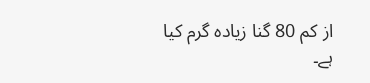از کم 80 گنا زیادہ گرم کیا ہے۔